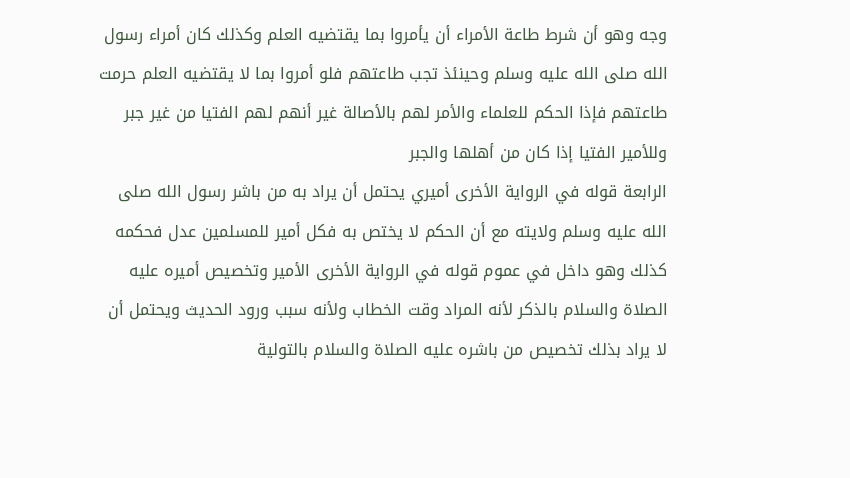وجه وهو أن شرط طاعة الأمراء أن يأمروا بما يقتضيه العلم وكذلك كان أمراء رسول الله صلى الله عليه وسلم وحينئذ تجب طاعتهم فلو أمروا بما لا يقتضيه العلم حرمت طاعتهم فإذا الحكم للعلماء والأمر لهم بالأصالة غير أنهم لهم الفتيا من غير جبر وللأمير الفتيا إذا كان من أهلها والجبر
الرابعة قوله في الرواية الأخرى أميري يحتمل أن يراد به من باشر رسول الله صلى الله عليه وسلم ولايته مع أن الحكم لا يختص به فكل أمير للمسلمين عدل فحكمه كذلك وهو داخل في عموم قوله في الرواية الأخرى الأمير وتخصيص أميره عليه الصلاة والسلام بالذكر لأنه المراد وقت الخطاب ولأنه سبب ورود الحديث ويحتمل أن لا يراد بذلك تخصيص من باشره عليه الصلاة والسلام بالتولية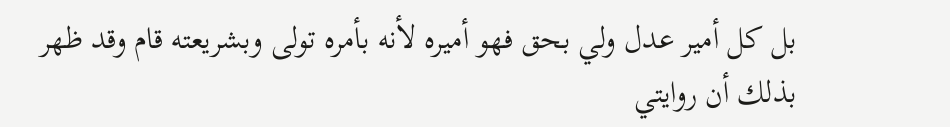بل كل أمير عدل ولي بحق فهو أميره لأنه بأمره تولى وبشريعته قام وقد ظهر بذلك أن روايتي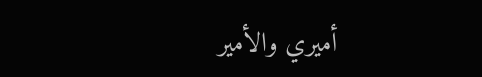أميري والأمير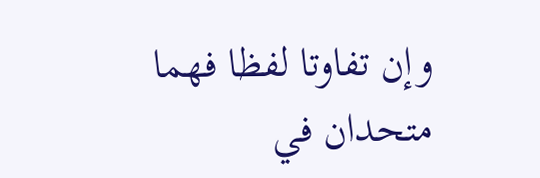وإن تفاوتا لفظا فهما متحدان في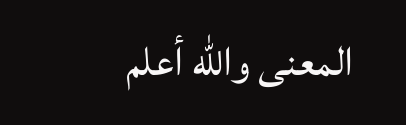المعنى والله أعلم